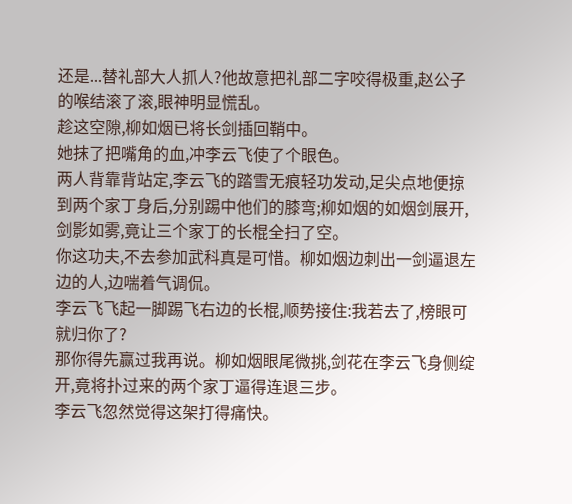还是...替礼部大人抓人?他故意把礼部二字咬得极重,赵公子的喉结滚了滚,眼神明显慌乱。
趁这空隙,柳如烟已将长剑插回鞘中。
她抹了把嘴角的血,冲李云飞使了个眼色。
两人背靠背站定,李云飞的踏雪无痕轻功发动,足尖点地便掠到两个家丁身后,分别踢中他们的膝弯;柳如烟的如烟剑展开,剑影如雾,竟让三个家丁的长棍全扫了空。
你这功夫,不去参加武科真是可惜。柳如烟边刺出一剑逼退左边的人,边喘着气调侃。
李云飞飞起一脚踢飞右边的长棍,顺势接住:我若去了,榜眼可就归你了?
那你得先赢过我再说。柳如烟眼尾微挑,剑花在李云飞身侧绽开,竟将扑过来的两个家丁逼得连退三步。
李云飞忽然觉得这架打得痛快。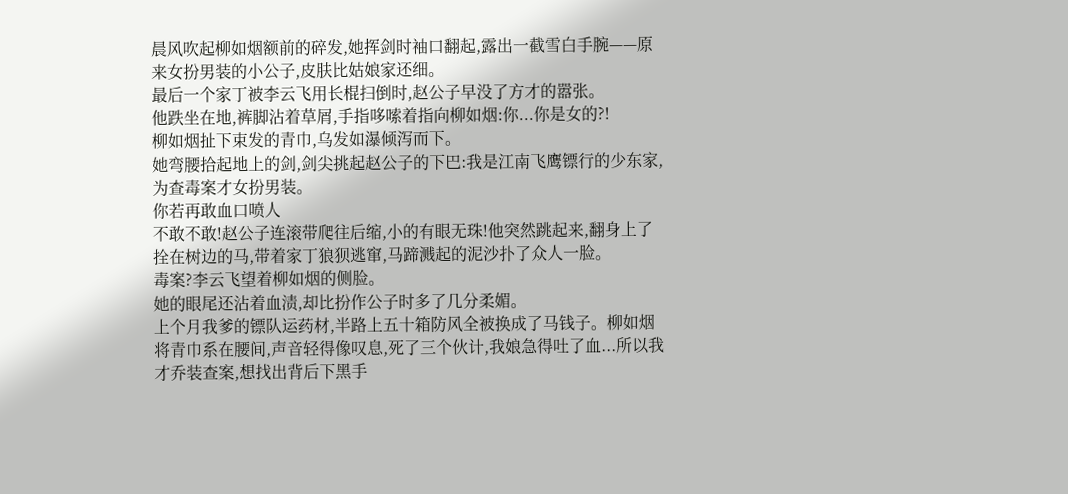晨风吹起柳如烟额前的碎发,她挥剑时袖口翻起,露出一截雪白手腕——原来女扮男装的小公子,皮肤比姑娘家还细。
最后一个家丁被李云飞用长棍扫倒时,赵公子早没了方才的嚣张。
他跌坐在地,裤脚沾着草屑,手指哆嗦着指向柳如烟:你...你是女的?!
柳如烟扯下束发的青巾,乌发如瀑倾泻而下。
她弯腰拾起地上的剑,剑尖挑起赵公子的下巴:我是江南飞鹰镖行的少东家,为查毒案才女扮男装。
你若再敢血口喷人
不敢不敢!赵公子连滚带爬往后缩,小的有眼无珠!他突然跳起来,翻身上了拴在树边的马,带着家丁狼狈逃窜,马蹄溅起的泥沙扑了众人一脸。
毒案?李云飞望着柳如烟的侧脸。
她的眼尾还沾着血渍,却比扮作公子时多了几分柔媚。
上个月我爹的镖队运药材,半路上五十箱防风全被换成了马钱子。柳如烟将青巾系在腰间,声音轻得像叹息,死了三个伙计,我娘急得吐了血...所以我才乔装查案,想找出背后下黑手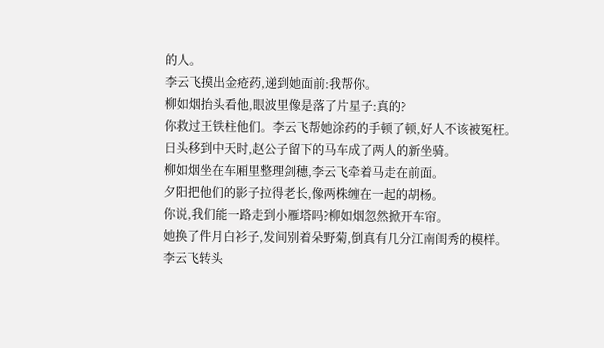的人。
李云飞摸出金疮药,递到她面前:我帮你。
柳如烟抬头看他,眼波里像是落了片星子:真的?
你救过王铁柱他们。李云飞帮她涂药的手顿了顿,好人不该被冤枉。
日头移到中天时,赵公子留下的马车成了两人的新坐骑。
柳如烟坐在车厢里整理剑穗,李云飞牵着马走在前面。
夕阳把他们的影子拉得老长,像两株缠在一起的胡杨。
你说,我们能一路走到小雁塔吗?柳如烟忽然掀开车帘。
她换了件月白衫子,发间别着朵野菊,倒真有几分江南闺秀的模样。
李云飞转头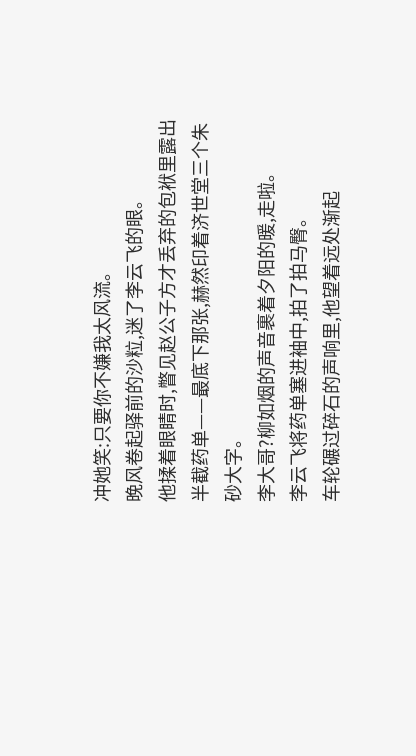冲她笑:只要你不嫌我太风流。
晚风卷起驿前的沙粒,迷了李云飞的眼。
他揉着眼睛时,瞥见赵公子方才丢弃的包袱里露出半截药单——最底下那张,赫然印着济世堂三个朱砂大字。
李大哥?柳如烟的声音裹着夕阳的暖,走啦。
李云飞将药单塞进袖中,拍了拍马臀。
车轮碾过碎石的声响里,他望着远处渐起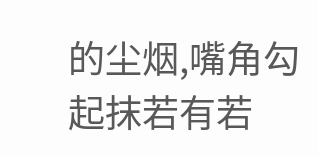的尘烟,嘴角勾起抹若有若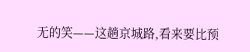无的笑——这趟京城路,看来要比预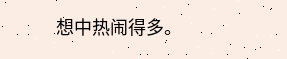想中热闹得多。